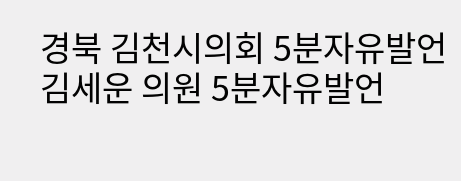경북 김천시의회 5분자유발언
김세운 의원 5분자유발언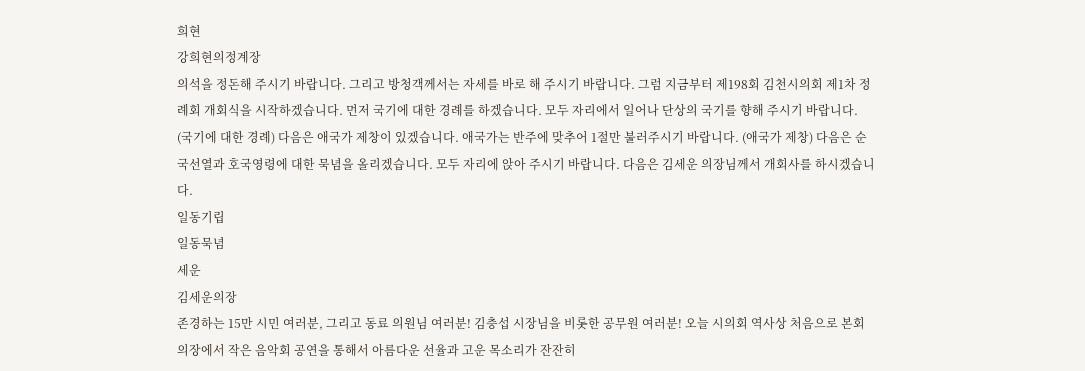희현
강희현의정계장
의석을 정돈해 주시기 바랍니다. 그리고 방청객께서는 자세를 바로 해 주시기 바랍니다. 그럼 지금부터 제198회 김천시의회 제1차 정례회 개회식을 시작하겠습니다. 먼저 국기에 대한 경례를 하겠습니다. 모두 자리에서 일어나 단상의 국기를 향해 주시기 바랍니다. (국기에 대한 경례) 다음은 애국가 제창이 있겠습니다. 애국가는 반주에 맞추어 1절만 불러주시기 바랍니다. (애국가 제창) 다음은 순국선열과 호국영령에 대한 묵념을 올리겠습니다. 모두 자리에 앉아 주시기 바랍니다. 다음은 김세운 의장님께서 개회사를 하시겠습니다.
일동기립
일동묵념
세운
김세운의장
존경하는 15만 시민 여러분, 그리고 동료 의원님 여러분! 김충섭 시장님을 비롯한 공무원 여러분! 오늘 시의회 역사상 처음으로 본회의장에서 작은 음악회 공연을 통해서 아름다운 선율과 고운 목소리가 잔잔히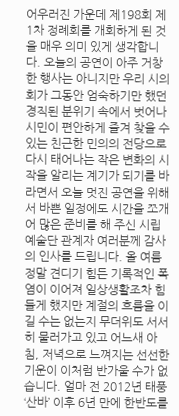어우러진 가운데 제198회 제1차 정례회를 개회하게 된 것을 매우 의미 있게 생각합니다. 오늘의 공연이 아주 거창한 행사는 아니지만 우리 시의회가 그동안 엄숙하기만 했던 경직된 분위기 속에서 벗어나 시민이 편안하게 즐겨 찾을 수 있는 친근한 민의의 전당으로 다시 태어나는 작은 변화의 시작을 알리는 계기가 되기를 바라면서 오늘 멋진 공연을 위해서 바쁜 일정에도 시간을 쪼개어 많은 준비를 해 주신 시립예술단 관계자 여러분께 감사의 인사를 드립니다. 올 여름 정말 견디기 힘든 기록적인 폭염이 이어져 일상생활조차 힘들게 했지만 계절의 흐름을 이길 수는 없는지 무더위도 서서히 물러가고 있고 어느새 아침, 저녁으로 느껴지는 선선한 기운이 이처럼 반가울 수가 없습니다. 얼마 전 2012년 태풍 ‘산바’ 이후 6년 만에 한반도를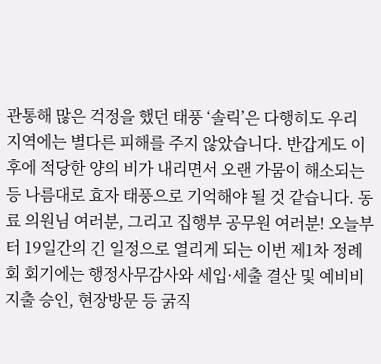관통해 많은 걱정을 했던 태풍 ‘솔릭’은 다행히도 우리 지역에는 별다른 피해를 주지 않았습니다. 반갑게도 이후에 적당한 양의 비가 내리면서 오랜 가뭄이 해소되는 등 나름대로 효자 태풍으로 기억해야 될 것 같습니다. 동료 의원님 여러분, 그리고 집행부 공무원 여러분! 오늘부터 19일간의 긴 일정으로 열리게 되는 이번 제1차 정례회 회기에는 행정사무감사와 세입·세출 결산 및 예비비 지출 승인, 현장방문 등 굵직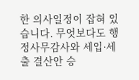한 의사일정이 잡혀 있습니다. 무엇보다도 행정사무감사와 세입·세출 결산안 승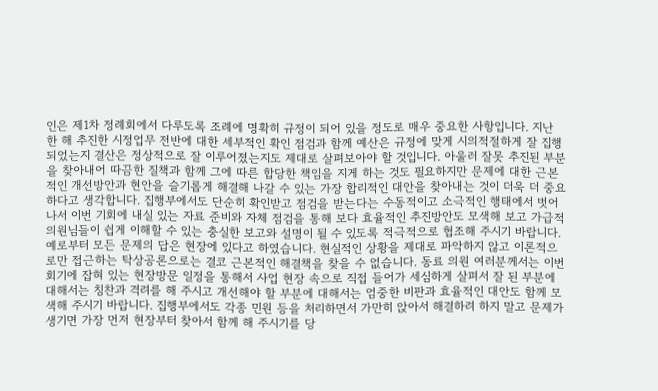인은 제1차 정례회에서 다루도록 조례에 명확히 규정이 되어 있을 정도로 매우 중요한 사항입니다. 지난 한 해 추진한 시정업무 전반에 대한 세부적인 확인 점검과 함께 예산은 규정에 맞게 시의적절하게 잘 집행되었는지 결산은 정상적으로 잘 이루어졌는지도 제대로 살펴보아야 할 것입니다. 아울러 잘못 추진된 부분을 찾아내어 따끔한 질책과 함께 그에 따른 합당한 책임을 지게 하는 것도 필요하지만 문제에 대한 근본적인 개선방안과 현안을 슬기롭게 해결해 나갈 수 있는 가장 합리적인 대안을 찾아내는 것이 더욱 더 중요하다고 생각합니다. 집행부에서도 단순히 확인받고 점검을 받는다는 수동적이고 소극적인 행태에서 벗어나서 이번 기회에 내실 있는 자료 준비와 자체 점검을 통해 보다 효율적인 추진방안도 모색해 보고 가급적 의원님들이 쉽게 이해할 수 있는 충실한 보고와 설명이 될 수 있도록 적극적으로 협조해 주시기 바랍니다. 예로부터 모든 문제의 답은 현장에 있다고 하였습니다. 현실적인 상황을 제대로 파악하지 않고 이론적으로만 접근하는 탁상공론으로는 결코 근본적인 해결책을 찾을 수 없습니다. 동료 의원 여러분께서는 이번 회기에 잡혀 있는 현장방문 일정을 통해서 사업 현장 속으로 직접 들어가 세심하게 살펴서 잘 된 부분에 대해서는 칭찬과 격려를 해 주시고 개선해야 할 부분에 대해서는 엄중한 비판과 효율적인 대안도 함께 모색해 주시기 바랍니다. 집행부에서도 각종 민원 등을 처리하면서 가만히 앉아서 해결하려 하지 말고 문제가 생기면 가장 먼저 현장부터 찾아서 함께 해 주시기를 당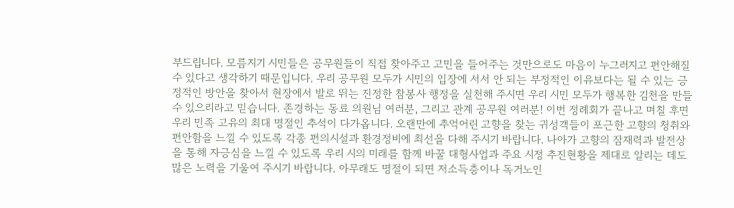부드립니다. 모름지기 시민들은 공무원들이 직접 찾아주고 고민을 들어주는 것만으로도 마음이 누그러지고 편안해질 수 있다고 생각하기 때문입니다. 우리 공무원 모두가 시민의 입장에 서서 안 되는 부정적인 이유보다는 될 수 있는 긍정적인 방안을 찾아서 현장에서 발로 뛰는 진정한 참봉사 행정을 실천해 주시면 우리 시민 모두가 행복한 김천을 만들 수 있으리라고 믿습니다. 존경하는 동료 의원님 여러분, 그리고 관계 공무원 여러분! 이번 정례회가 끝나고 며칠 후면 우리 민족 고유의 최대 명절인 추석이 다가옵니다. 오랜만에 추억어린 고향을 찾는 귀성객들이 포근한 고향의 청취와 편안함을 느낄 수 있도록 각종 편의시설과 환경정비에 최선을 다해 주시기 바랍니다. 나아가 고향의 잠재력과 발전상을 통해 자긍심을 느낄 수 있도록 우리 시의 미래를 함께 바꿀 대형사업과 주요 시정 추진현황을 제대로 알리는 데도 많은 노력을 기울여 주시기 바랍니다. 아무래도 명절이 되면 저소득층이나 독거노인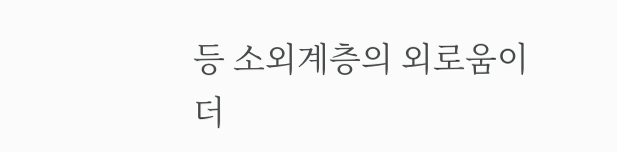등 소외계층의 외로움이 더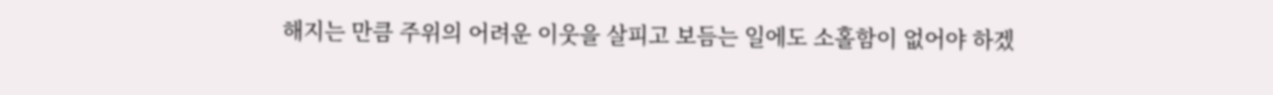해지는 만큼 주위의 어려운 이웃을 살피고 보듬는 일에도 소홀함이 없어야 하겠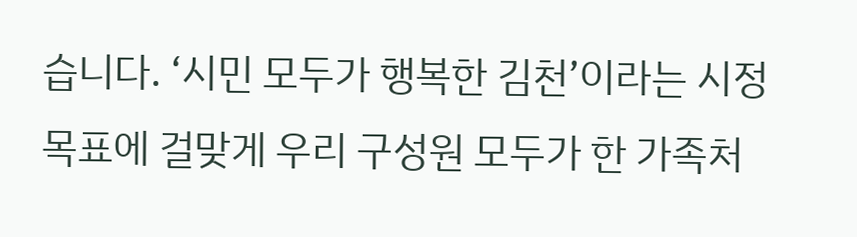습니다. ‘시민 모두가 행복한 김천’이라는 시정목표에 걸맞게 우리 구성원 모두가 한 가족처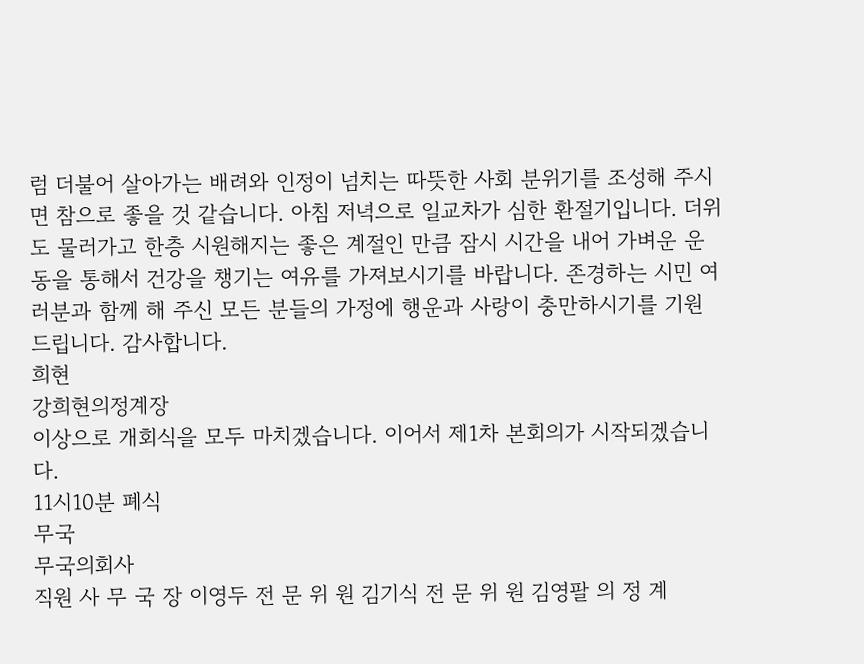럼 더불어 살아가는 배려와 인정이 넘치는 따뜻한 사회 분위기를 조성해 주시면 참으로 좋을 것 같습니다. 아침 저녁으로 일교차가 심한 환절기입니다. 더위도 물러가고 한층 시원해지는 좋은 계절인 만큼 잠시 시간을 내어 가벼운 운동을 통해서 건강을 챙기는 여유를 가져보시기를 바랍니다. 존경하는 시민 여러분과 함께 해 주신 모든 분들의 가정에 행운과 사랑이 충만하시기를 기원 드립니다. 감사합니다.
희현
강희현의정계장
이상으로 개회식을 모두 마치겠습니다. 이어서 제1차 본회의가 시작되겠습니다.
11시10분 폐식
무국
무국의회사
직원 사 무 국 장 이영두 전 문 위 원 김기식 전 문 위 원 김영팔 의 정 계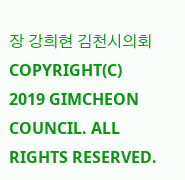장 강희현 김천시의회 COPYRIGHT(C) 2019 GIMCHEON COUNCIL. ALL RIGHTS RESERVED.